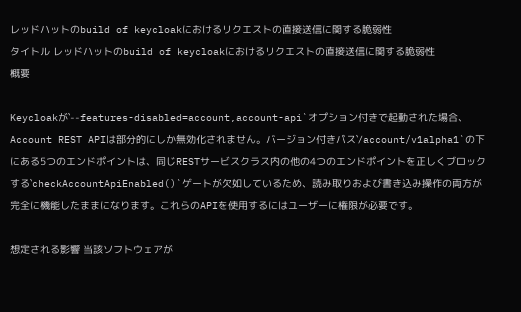レッドハットのbuild of keycloakにおけるリクエストの直接送信に関する脆弱性
タイトル レッドハットのbuild of keycloakにおけるリクエストの直接送信に関する脆弱性
概要

Keycloakが`--features-disabled=account,account-api`オプション付きで起動された場合、Account REST APIは部分的にしか無効化されません。バージョン付きパス`/account/v1alpha1`の下にある5つのエンドポイントは、同じRESTサービスクラス内の他の4つのエンドポイントを正しくブロックする`checkAccountApiEnabled()`ゲートが欠如しているため、読み取りおよび書き込み操作の両方が完全に機能したままになります。これらのAPIを使用するにはユーザーに権限が必要です。

想定される影響 当該ソフトウェアが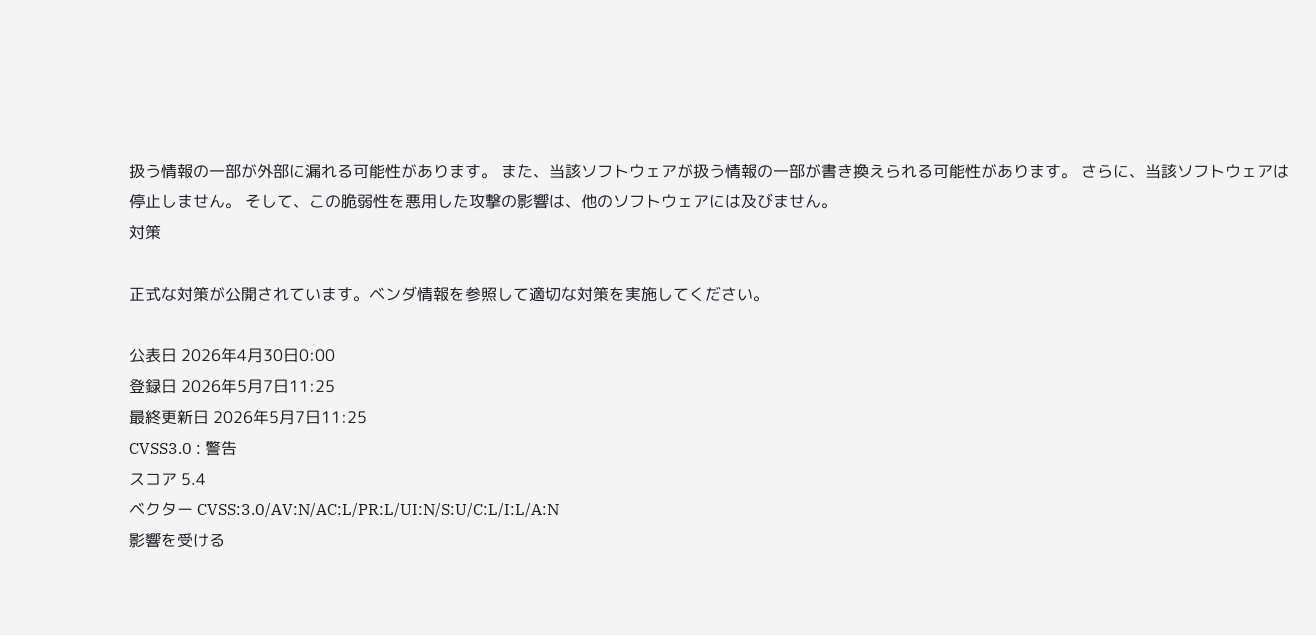扱う情報の一部が外部に漏れる可能性があります。 また、当該ソフトウェアが扱う情報の一部が書き換えられる可能性があります。 さらに、当該ソフトウェアは停止しません。 そして、この脆弱性を悪用した攻撃の影響は、他のソフトウェアには及びません。
対策

正式な対策が公開されています。ベンダ情報を参照して適切な対策を実施してください。

公表日 2026年4月30日0:00
登録日 2026年5月7日11:25
最終更新日 2026年5月7日11:25
CVSS3.0 : 警告
スコア 5.4
ベクター CVSS:3.0/AV:N/AC:L/PR:L/UI:N/S:U/C:L/I:L/A:N
影響を受ける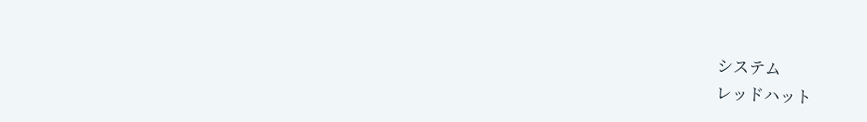システム
レッドハット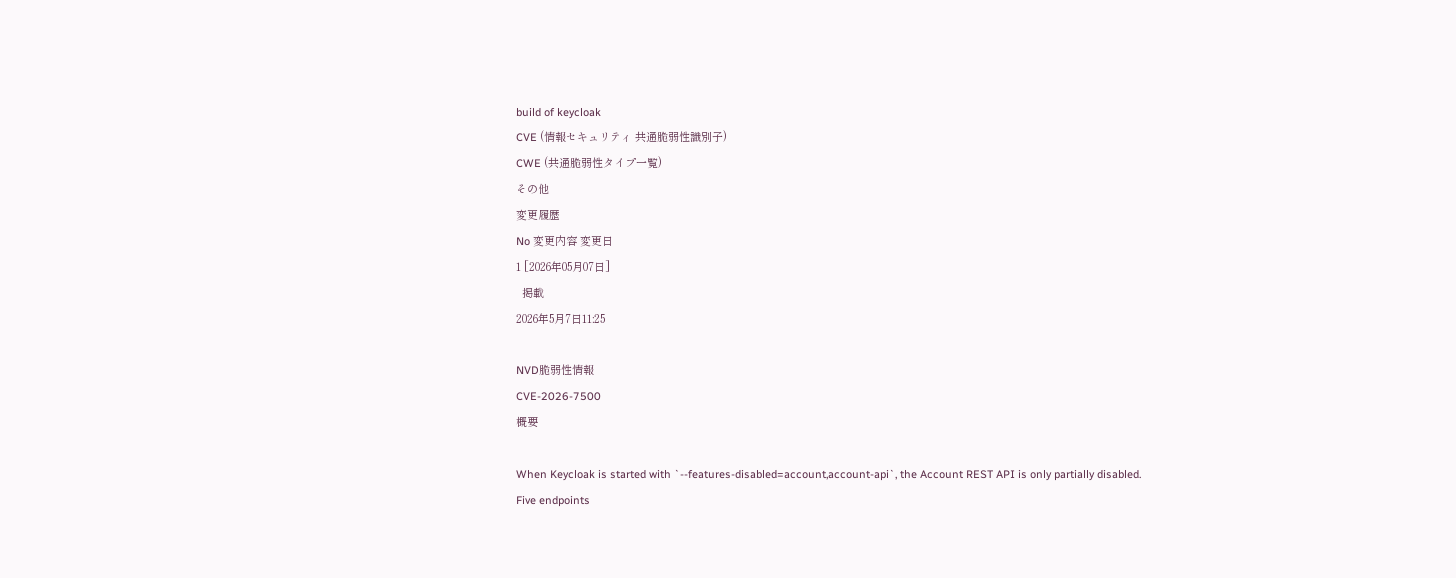build of keycloak
CVE (情報セキュリティ 共通脆弱性識別子)
CWE (共通脆弱性タイプ一覧)
その他
変更履歴
No 変更内容 変更日
1 [2026年05月07日]
  掲載
2026年5月7日11:25

NVD脆弱性情報
CVE-2026-7500
概要

When Keycloak is started with `--features-disabled=account,account-api`, the Account REST API is only partially disabled. Five endpoints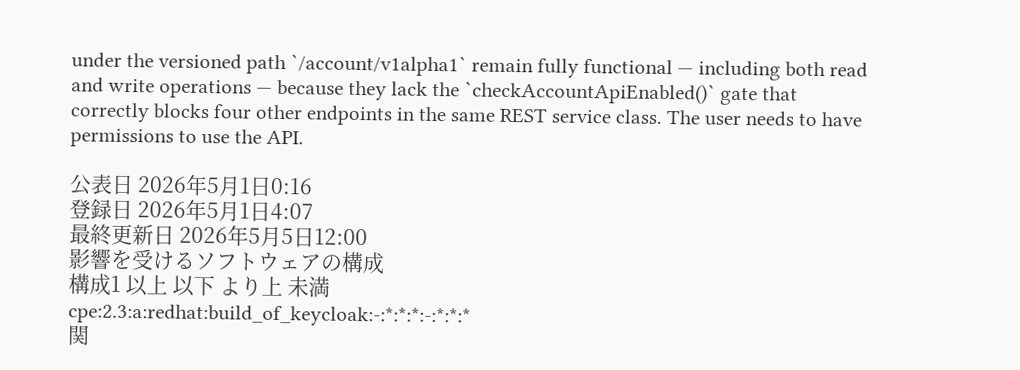under the versioned path `/account/v1alpha1` remain fully functional — including both read and write operations — because they lack the `checkAccountApiEnabled()` gate that correctly blocks four other endpoints in the same REST service class. The user needs to have permissions to use the API.

公表日 2026年5月1日0:16
登録日 2026年5月1日4:07
最終更新日 2026年5月5日12:00
影響を受けるソフトウェアの構成
構成1 以上 以下 より上 未満
cpe:2.3:a:redhat:build_of_keycloak:-:*:*:*:-:*:*:*
関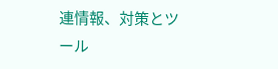連情報、対策とツール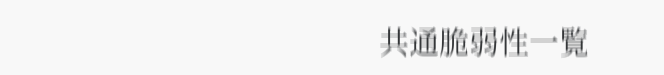共通脆弱性一覧